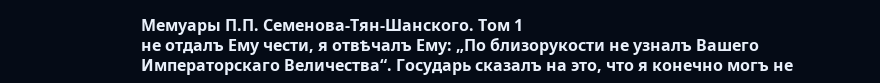Мемуары П.П. Семенова-Тян-Шанского. Том 1
не отдалъ Ему чести, я отвѣчалъ Ему: „По близорукости не узналъ Вашего Императорскаго Величества“. Государь сказалъ на это, что я конечно могъ не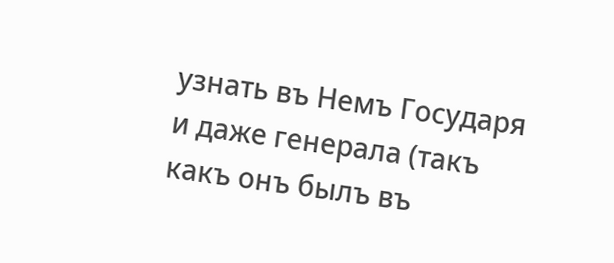узнать въ Немъ Государя и даже генерала (такъ какъ онъ былъ въ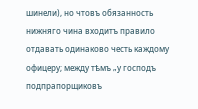шинели), но чтовъ обязанность нижняго чина входитъ правило отдавать одинаково честь каждому офицеру; между тѣмъ „у господъ подпрапорщиковъ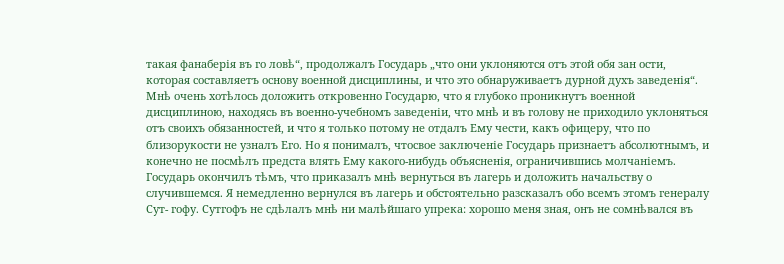такая фанаберія въ го ловѣ“, продолжалъ Государь „что они уклоняются отъ этой обя зан ости, которая составляетъ основу военной дисциплины, и что это обнаруживаетъ дурной духъ заведенія“. Мнѣ очень хотѣлось доложить откровенно Государю, что я глубоко проникнутъ военной дисциплиною, находясь въ военно-учебномъ заведеніи, что мнѣ и въ голову не приходило уклоняться отъ своихъ обязанностей, и что я только потому не отдалъ Ему чести, какъ офицеру, что по близорукости не узналъ Его. Но я понималъ, чтосвое заключеніе Государь признаетъ абсолютнымъ, и конечно не посмѣлъ предста влять Ему какого-нибудь объясненія, ограничившись молчаніемъ. Государь окончилъ тѣмъ, что приказалъ мнѣ вернуться въ лагерь и доложить начальству о случившемся. Я немедленно вернулся въ лагерь и обстоятельно разсказалъ обо всемъ этомъ генералу Сут- гофу. Сутгофъ не сдѣлалъ мнѣ ни малѣйшаго упрека: хорошо меня зная, онъ не сомнѣвался въ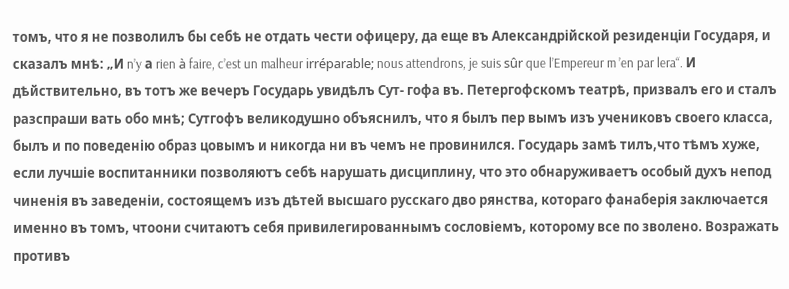томъ, что я не позволилъ бы себѣ не отдать чести офицеру, да еще въ Александрійской резиденціи Государя, и сказалъ мнѣ: „И n’y а rien à faire, c’est un malheur irréparable; nous attendrons, je suis sûr que l’Empereur m ’en par lera“. И дѣйствительно, въ тотъ же вечеръ Государь увидѣлъ Сут- гофа въ. Петергофскомъ театрѣ, призвалъ его и сталъ разспраши вать обо мнѣ; Сутгофъ великодушно объяснилъ, что я былъ пер вымъ изъ учениковъ своего класса, былъ и по поведенію образ цовымъ и никогда ни въ чемъ не провинился. Государь замѣ тилъ,что тѣмъ хуже, если лучшіе воспитанники позволяютъ себѣ нарушать дисциплину, что это обнаруживаетъ особый духъ непод чиненія въ заведеніи, состоящемъ изъ дѣтей высшаго русскаго дво рянства, котораго фанаберія заключается именно въ томъ, чтоони считаютъ себя привилегированнымъ сословіемъ, которому все по зволено. Возражать противъ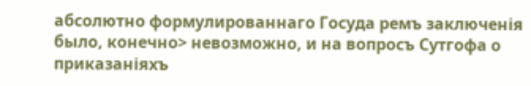абсолютно формулированнаго Госуда ремъ заключенія было, конечно> невозможно, и на вопросъ Сутгофа о приказаніяхъ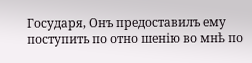Государя, Онъ предоставилъ ему поступить по отно шенію во мнѣ по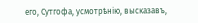его, Сутгофа, усмотрѣнію, высказавъ,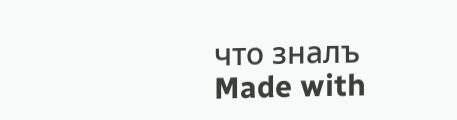что зналъ
Made with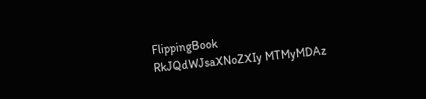FlippingBook
RkJQdWJsaXNoZXIy MTMyMDAz